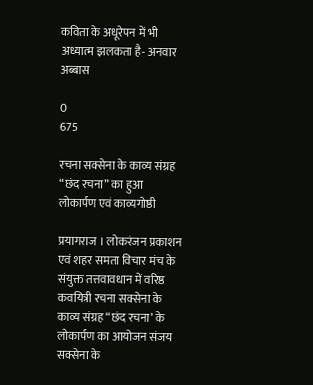कविता के अधूरेपन में भी अध्यात्म झलकता है- अनवार अब्बास

0
675

रचना सक्सेना के काव्य संग्रह “छंद रचना” का हुआ लोकार्पण एवं काव्यगोष्ठी

प्रयागराज । लोकरंजन प्रकाशन एवं शहर समता विचार मंच के संयुक्त तत्तवावधान में वरिष्ठ कवयित्री रचना सक्सेना के काव्य संग्रह “छंद रचना’ के लोकार्पण का आयोजन संजय सक्सेना के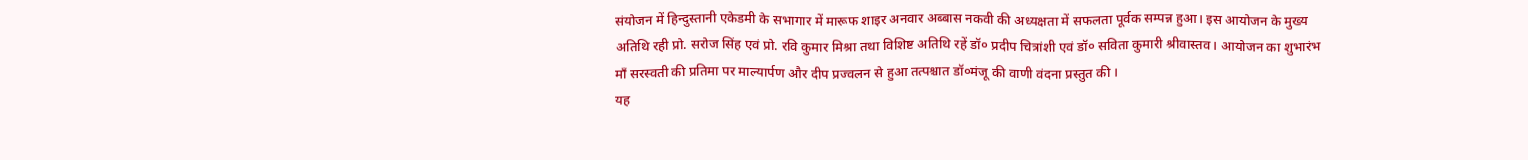संयोजन में हिन्दुस्तानी एकेडमी के सभागार में मारूफ शाइर अनवार अब्बास नकवी की अध्यक्षता में सफलता पूर्वक सम्पन्न हुआ। इस आयोजन के मुख्य अतिथि रही प्रो. सरोज सिंह एवं प्रो. रवि कुमार मिश्रा तथा विशिष्ट अतिथि रहें डॉ० प्रदीप चित्रांशी एवं डॉ० सविता कुमारी श्रीवास्तव। आयोजन का शुभारंभ माँ सरस्वती की प्रतिमा पर माल्यार्पण और दीप प्रज्वलन से हुआ तत्पश्चात डॉ०मंजू की वाणी वंदना प्रस्तुत की ।
यह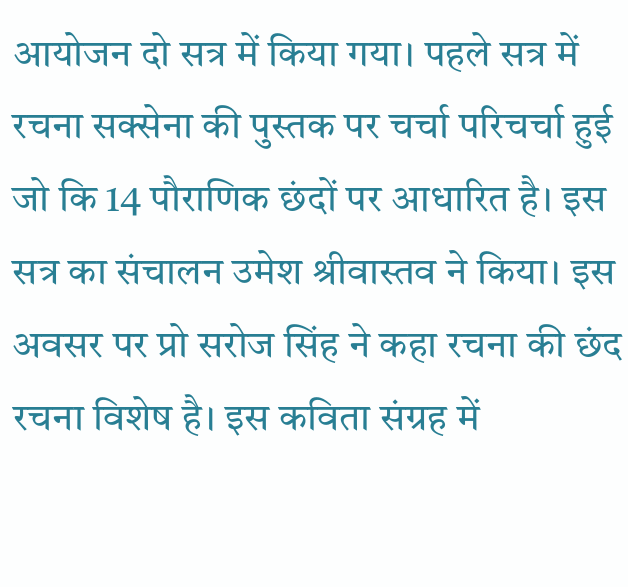आयोजन दो सत्र में किया गया। पहले सत्र में रचना सक्सेना की पुस्तक पर चर्चा परिचर्चा हुई जो कि 14 पौराणिक छंदों पर आधारित है। इस सत्र का संचालन उमेश श्रीवास्तव ने किया। इस अवसर पर प्रो सरोज सिंह ने कहा रचना की छंद रचना विशेष है। इस कविता संग्रह में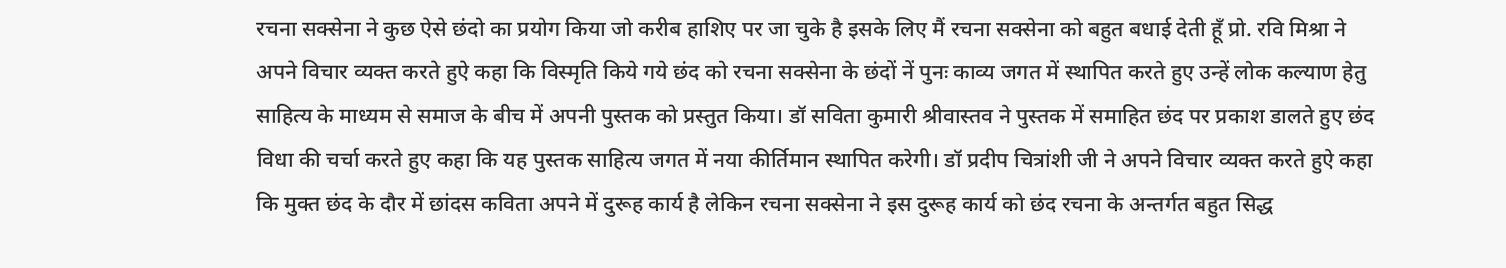रचना सक्सेना ने कुछ ऐसे छंदो का प्रयोग किया जो करीब हाशिए पर जा चुके है इसके लिए मैं रचना सक्सेना को बहुत बधाई देती हूँ प्रो. रवि मिश्रा ने अपने विचार व्यक्त करते हुऐ कहा कि विस्मृति किये गये छंद को रचना सक्सेना के छंदों नें पुनः काव्य जगत में स्थापित करते हुए उन्हें लोक कल्याण हेतु साहित्य के माध्यम से समाज के बीच में अपनी पुस्तक को प्रस्तुत किया। डॉ सविता कुमारी श्रीवास्तव ने पुस्तक में समाहित छंद पर प्रकाश डालते हुए छंद विधा की चर्चा करते हुए कहा कि यह पुस्तक साहित्य जगत में नया कीर्तिमान स्थापित करेगी। डॉ प्रदीप चित्रांशी जी ने अपने विचार व्यक्त करते हुऐ कहा कि मुक्त छंद के दौर में छांदस कविता अपने में दुरूह कार्य है लेकिन रचना सक्सेना ने इस दुरूह कार्य को छंद रचना के अन्तर्गत बहुत सिद्ध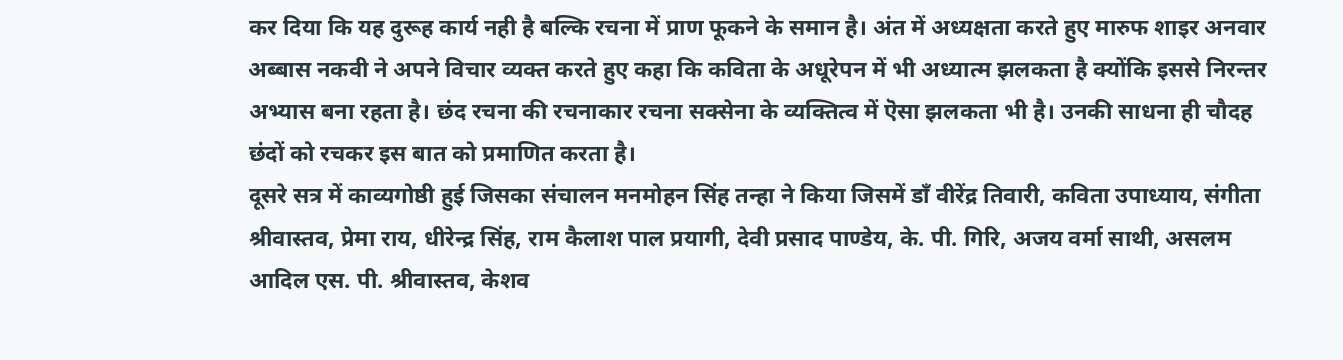कर दिया कि यह दुरूह कार्य नही है बल्कि रचना में प्राण फूकने के समान है। अंत में अध्यक्षता करते हुए मारुफ शाइर अनवार अब्बास नकवी ने अपने विचार व्यक्त करते हुए कहा कि कविता के अधूरेपन में भी अध्यात्म झलकता है क्योंकि इससे निरन्तर अभ्यास बना रहता है। छंद रचना की रचनाकार रचना सक्सेना के व्यक्तित्व में ऎसा झलकता भी है। उनकी साधना ही चौदह छंदों को रचकर इस बात को प्रमाणित करता है।
दूसरे सत्र में काव्यगोष्ठी हुई जिसका संचालन मनमोहन सिंह तन्हा ने किया जिसमें डाँ वीरेंद्र तिवारी, कविता उपाध्याय, संगीता श्रीवास्तव, प्रेमा राय, धीरेन्द्र सिंह, राम कैलाश पाल प्रयागी, देवी प्रसाद पाण्डेय, के. पी. गिरि, अजय वर्मा साथी, असलम आदिल एस. पी. श्रीवास्तव, केशव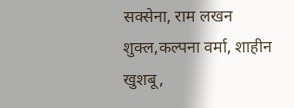सक्सेना, राम लखन शुक्ल,कल्पना वर्मा, शाहीन खुशबू,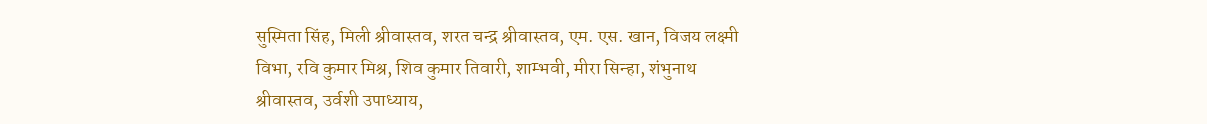सुस्मिता सिंह, मिली श्रीवास्तव, शरत चन्द्र श्रीवास्तव, एम. एस. खान, विजय लक्ष्मी विभा, रवि कुमार मिश्र, शिव कुमार तिवारी, शाम्भवी, मीरा सिन्हा, शंभुनाथ श्रीवास्तव, उर्वशी उपाध्याय,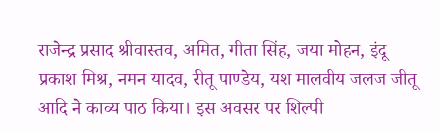राजेन्द्र प्रसाद श्रीवास्तव, अमित, गीता सिंह, जया मोहन, इंदू प्रकाश मिश्र, नमन यादव, रीतू पाण्डेय, यश मालवीय जलज जीतू आदि ने काव्य पाठ किया। इस अवसर पर शिल्पी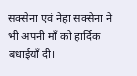सक्सेना एवं नेहा सक्सेना ने भी अपनी माँ को हार्दिक बधाईयाँ दी।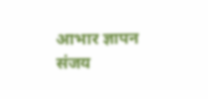आभार ज्ञापन संजय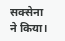सक्सेना ने किया।